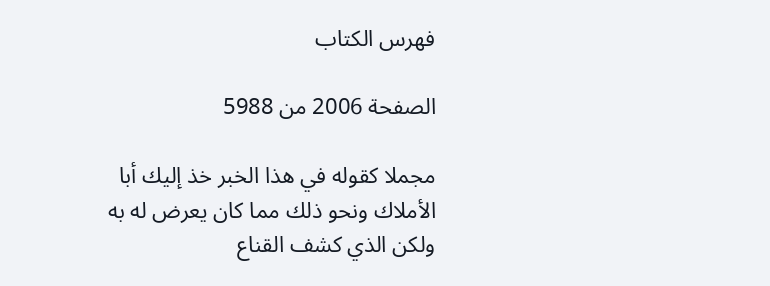فهرس الكتاب

الصفحة 2006 من 5988

مجملا كقوله في هذا الخبر خذ إليك أبا الأملاك ونحو ذلك مما كان يعرض له به ولكن الذي كشف القناع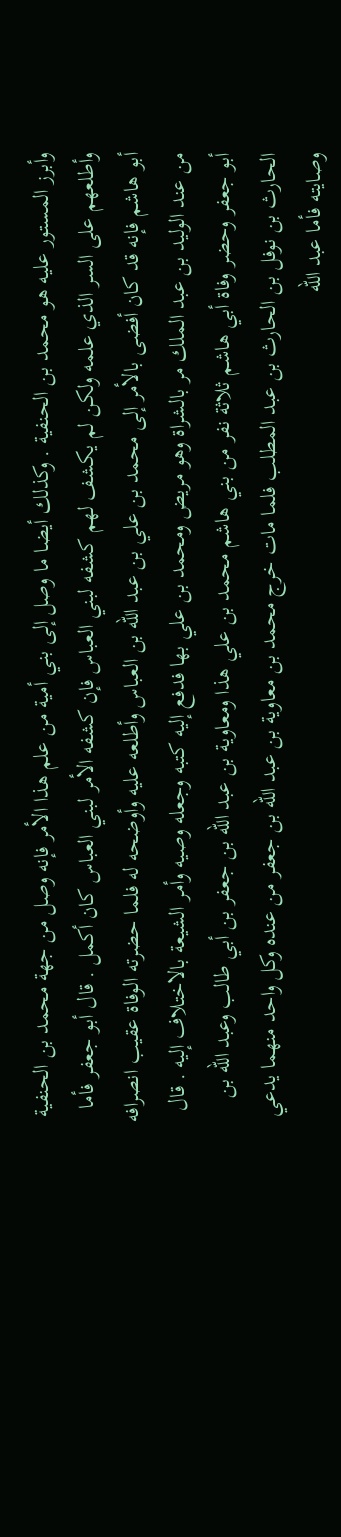وأبرز المستور عليه هو محمد بن الحنفية . وكذلك أيضا ما وصل إلى بني أمية من علم هذا الأمر فإنه وصل من جهة محمد بن الحنفية وأطلعهم على السر الذي علمه ولكن لم يكشف لهم كشفه لبني العباس فإن كشفه الأمر لبني العباس كان أكمل . قال أبو جعفر فأما أبو هاشم فإنه قد كان أفضى بالأمر إلى محمد بن علي بن عبد الله بن العباس وأطلعه عليه وأوضحه له فلما حضرته الوفاة عقيب انصرافه من عند الوليد بن عبد الملك مر بالشراة وهو مريض ومحمد بن علي بها فدفع إليه كتبه وجعله وصيه وأمر الشيعة بالاختلاف إليه . قال أبو جعفر وحضر وفاة أبي هاشم ثلاثة نفر من بني هاشم محمد بن علي هذا ومعاوية بن عبد الله بن جعفر بن أبي طالب وعبد الله بن الحارث بن نوفل بن الحارث بن عبد المطلب فلما مات خرج محمد بن معاوية بن عبد الله بن جعفر من عنده وكل واحد منهما يدعي وصايته فأما عبد الله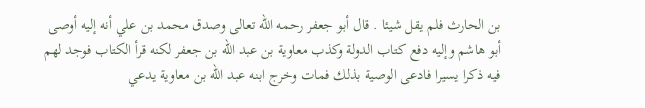بن الحارث فلم يقل شيئا . قال أبو جعفر رحمه الله تعالى وصدق محمد بن علي أنه إليه أوصى أبو هاشم وإليه دفع كتاب الدولة وكذب معاوية بن عبد الله بن جعفر لكنه قرأ الكتاب فوجد لهم فيه ذكرا يسيرا فادعى الوصية بذلك فمات وخرج ابنه عبد الله بن معاوية يدعي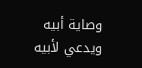وصاية أبيه ويدعي لأبيه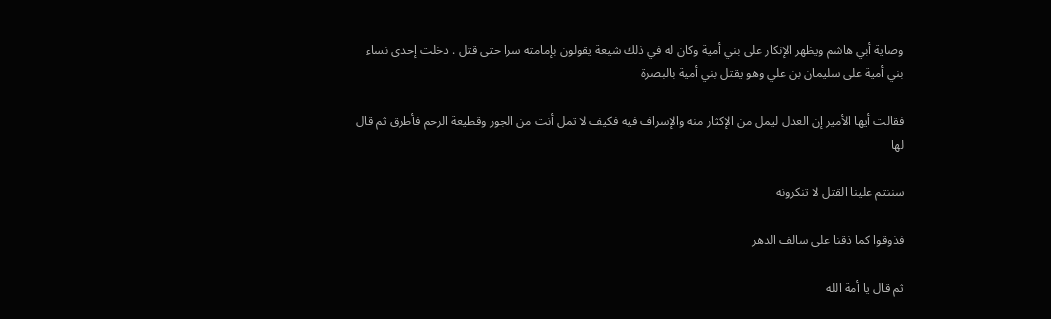وصاية أبي هاشم ويظهر الإنكار على بني أمية وكان له في ذلك شيعة يقولون بإمامته سرا حتى قتل . دخلت إحدى نساء بني أمية على سليمان بن علي وهو يقتل بني أمية بالبصرة

فقالت أيها الأمير إن العدل ليمل من الإكثار منه والإسراف فيه فكيف لا تمل أنت من الجور وقطيعة الرحم فأطرق ثم قال لها

سننتم علينا القتل لا تنكرونه

فذوقوا كما ذقنا على سالف الدهر

ثم قال يا أمة الله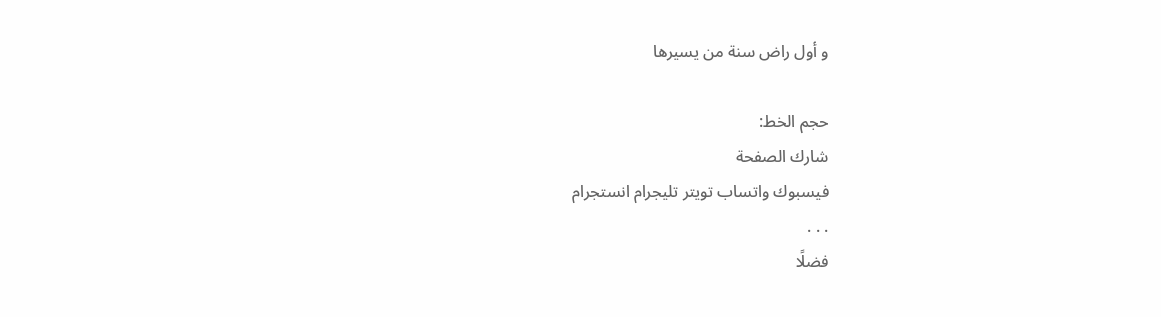و أول راض سنة من يسيرها

حجم الخط:
شارك الصفحة
فيسبوك واتساب تويتر تليجرام انستجرام
. . .
فضلًا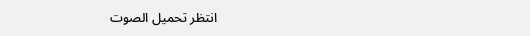انتظر تحميل الصوت